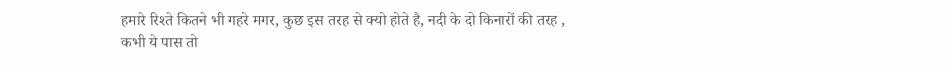हमारे रिश्ते कितने भी गहरे मगर, कुछ इस तरह से क्यो होते है, नदी के दो किनारों की तरह , कभी ये पास तो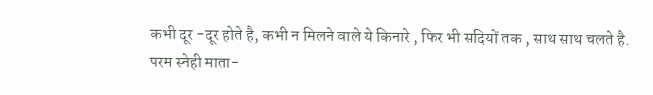कभी दूर -दूर होते है, कभी न मिलने वाले ये किनारे , फिर भी सदियों तक , साथ साथ चलते है.
परम स्नेही माता-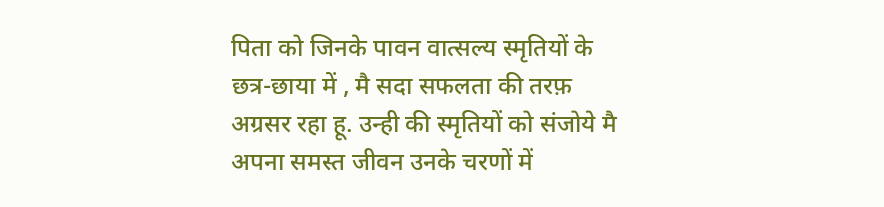पिता को जिनके पावन वात्सल्य स्मृतियों के छत्र-छाया में , मै सदा सफलता की तरफ़ अग्रसर रहा हू. उन्ही की स्मृतियों को संजोये मै अपना समस्त जीवन उनके चरणों में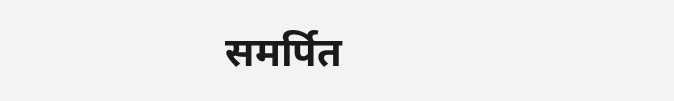समर्पित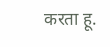करता हू.